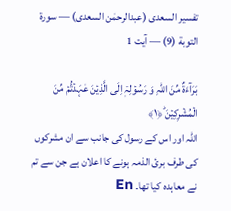تفسیر السعدی (عبدالرحمٰن السعدی) — سورۃ التوبة (9) — آیت 1

بَرَآءَۃٌ مِّنَ اللّٰہِ وَ رَسُوۡلِہٖۤ اِلَی الَّذِیۡنَ عٰہَدۡتُّمۡ مِّنَ الۡمُشۡرِکِیۡنَ ؕ﴿۱﴾
اللہ اور اس کے رسول کی جانب سے ان مشرکوں کی طرف بریٔ الذمہ ہونے کا اعلان ہے جن سے تم نے معاہدہ کیا تھا۔ En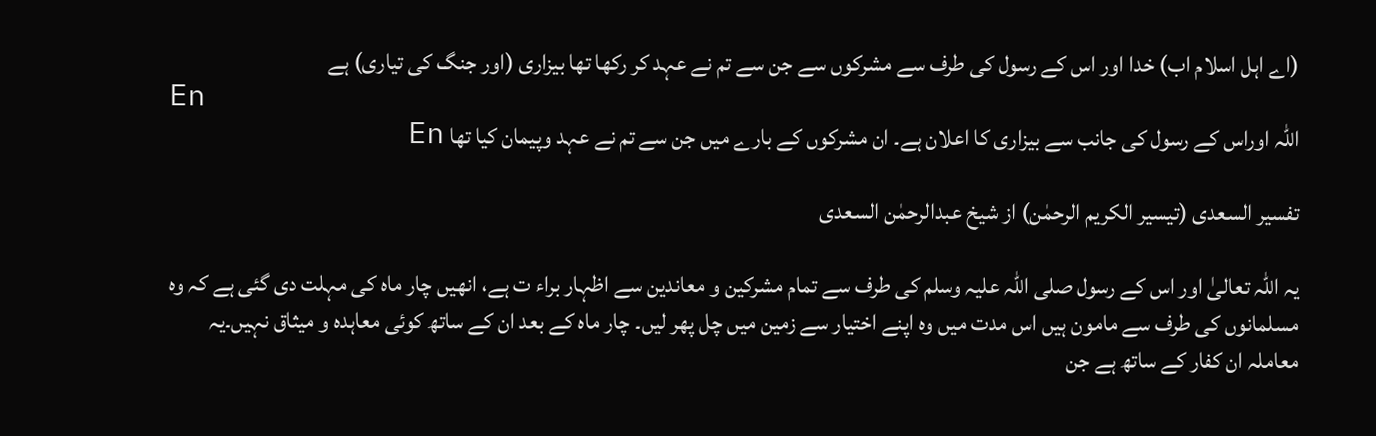(اے اہل اسلام اب) خدا اور اس کے رسول کی طرف سے مشرکوں سے جن سے تم نے عہد کر رکھا تھا بیزاری (اور جنگ کی تیاری) ہے
En
اللہ اوراس کے رسول کی جانب سے بیزاری کا اعلان ہے۔ ان مشرکوں کے بارے میں جن سے تم نے عہد وپیمان کیا تھا En

تفسیر السعدی (تیسیر الکریم الرحمٰن) از شیخ عبدالرحمٰن السعدی

یہ اللہ تعالیٰ اور اس کے رسول صلی اللہ علیہ وسلم کی طرف سے تمام مشرکین و معاندین سے اظہار براء ت ہے، انھیں چار ماہ کی مہلت دی گئی ہے کہ وہ مسلمانوں کی طرف سے مامون ہیں اس مدت میں وہ اپنے اختیار سے زمین میں چل پھر لیں۔ چار ماہ کے بعد ان کے ساتھ کوئی معاہدہ و میثاق نہیں۔یہ معاملہ ان کفار کے ساتھ ہے جن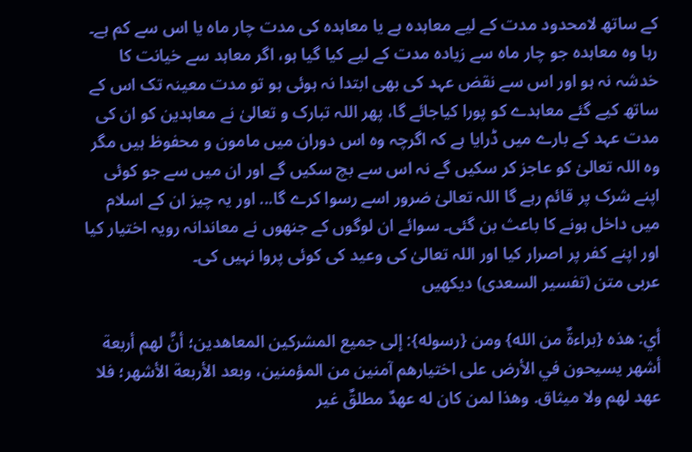کے ساتھ لامحدود مدت کے لیے معاہدہ ہے یا معاہدہ کی مدت چار ماہ یا اس سے کم ہے۔ رہا وہ معاہدہ جو چار ماہ سے زیادہ مدت کے لیے کیا گیا ہو، اگر معاہد سے خیانت کا خدشہ نہ ہو اور اس سے نقض عہد کی بھی ابتدا نہ ہوئی ہو تو مدت معینہ تک اس کے ساتھ کیے گئے معاہدے کو پورا کیاجائے گا، پھر اللہ تبارک و تعالیٰ نے معاہدین کو ان کی مدت عہد کے بارے میں ڈرایا ہے کہ اگرچہ وہ اس دوران میں مامون و محفوظ ہیں مگر وہ اللہ تعالیٰ کو عاجز کر سکیں گے نہ اس سے بچ سکیں گے اور ان میں سے جو کوئی اپنے شرک پر قائم رہے گا اللہ تعالیٰ ضرور اسے رسوا کرے گا... اور یہ چیز ان کے اسلام میں داخل ہونے کا باعث بن گئی۔ سوائے ان لوگوں کے جنھوں نے معاندانہ رویہ اختیار کیا اور اپنے کفر پر اصرار کیا اور اللہ تعالیٰ کی وعید کی کوئی پروا نہیں کی۔
عربی متن (تفسیر السعدی) دیکھیں

أي: هذه {براءةٌ من الله} ومن {رسوله}: إلى جميع المشركين المعاهدين؛ أنَّ لهم أربعة أشهر يسيحون في الأرض على اختيارهم آمنين من المؤمنين، وبعد الأربعة الأشهر؛ فلا عهد لهم ولا ميثاق. وهذا لمن كان له عهدٌ مطلقٌ غير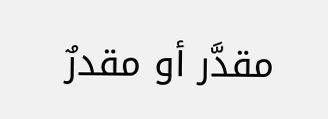مقدَّر أو مقدرٌ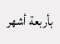بأربعة أشهر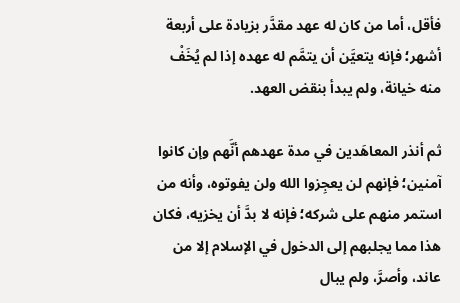فأقل، أما من كان له عهد مقدَّر بزيادة على أربعة أشهر؛ فإنه يتعيَّن أن يتمَّم له عهده إذا لم يُخَفْ منه خيانة، ولم يبدأ بنقض العهد.

ثم أنذر المعاهَدين في مدة عهدهم أنَّهم وإن كانوا آمنين؛ فإنهم لن يعجِزوا الله ولن يفوتوه، وأنه من استمر منهم على شركه؛ فإنه لا بدَّ أن يخزيه، فكان هذا مما يجلبهم إلى الدخول في الإسلام إلا من عاند، وأصرَّ، ولم يبال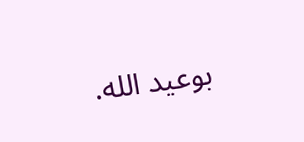بوعيد الله.